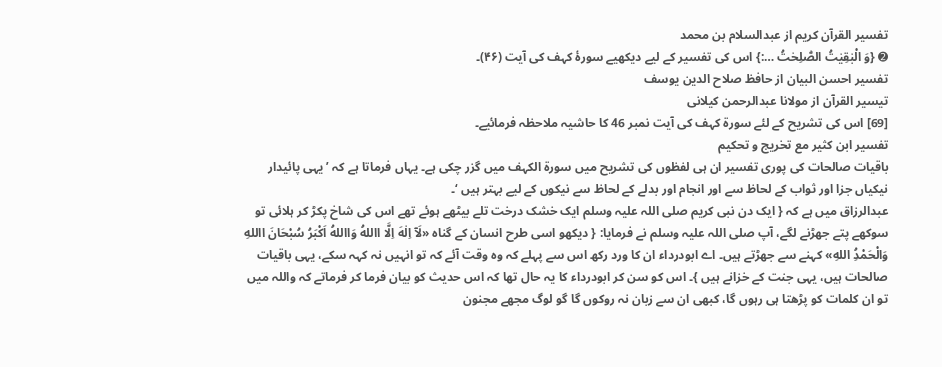تفسیر القرآن کریم از عبدالسلام بن محمد
➋ {وَ الْبٰقِيٰتُ الصّٰلِحٰتُ …:} اس کی تفسیر کے لیے دیکھیے سورۂ کہف کی آیت (۴۶)۔
تفسیر احسن البیان از حافظ صلاح الدین یوسف
تيسير القرآن از مولانا عبدالرحمن کیلانی
[69] اس کی تشریح کے لئے سورۃ کہف کی آیت نمبر 46 کا حاشیہ ملاحظہ فرمائیے۔
تفسیر ابن کثیر مع تخریج و تحکیم
باقیات صالحات کی پوری تفسیر ان ہی لفظوں کی تشریح میں سورۃ الکہف میں گزر چکی ہے۔ یہاں فرماتا ہے کہ ’ یہی پائیدار نیکیاں جزا اور ثواب کے لحاظ سے اور انجام اور بدلے کے لحاظ سے نیکوں کے لیے بہتر ہیں ‘۔
عبدالرزاق میں ہے کہ { ایک دن نبی کریم صلی اللہ علیہ وسلم ایک خشک درخت تلے بیٹھے ہوئے تھے اس کی شاخ پکڑ کر ہلائی تو سوکھے پتے جھڑنے لگے، آپ صلی اللہ علیہ وسلم نے فرمایا: { دیکھو اسی طرح انسان کے گناہ «لَآ اِلٰهَ اِلَّا االلهُ وَااللهُ اَکْبَرُ سُبْحَانَ االلهِ وَالْحَمْدُِ اللهِ» کہنے سے جھڑتے ہیں۔ اے ابودرداء ان کا ورد رکھ اس سے پہلے کہ وہ وقت آئے کہ تو انہیں نہ کہہ سکے، یہی باقیات صالحات ہیں، یہی جنت کے خزانے ہیں }۔ اس کو سن کر ابودرداء کا یہ حال تھا کہ اس حدیث کو بیان فرما کر فرماتے کہ واللہ میں تو ان کلمات کو پڑھتا ہی رہوں گا، کبھی ان سے زبان نہ روکوں گا گو لوگ مجھے مجنون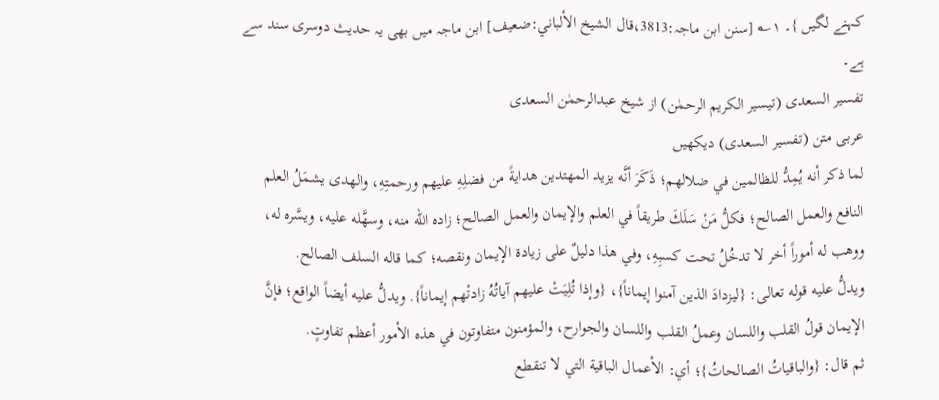کہنے لگیں }۔ ۱؎ [سنن ابن ماجہ:3813،قال الشيخ الألباني:ضعیف] ابن ماجہ میں بھی یہ حدیث دوسری سند سے ہے۔
تفسیر السعدی (تیسیر الکریم الرحمٰن) از شیخ عبدالرحمٰن السعدی
عربی متن (تفسیر السعدی) دیکھیں
لما ذكر أنه يُمِدُّ للظالمين في ضلالهم؛ ذَكَرَ أنَّه يزيد المهتدين هدايةً من فضلِهِ عليهم ورحمتِهِ، والهدى يشمَلُ العلم النافع والعمل الصالح؛ فكلُّ مَنْ سَلَكَ طريقاً في العلم والإيمان والعمل الصالح؛ زاده الله منه، وسهَّله عليه، ويسَّره له، ووهب له أموراً أخر لا تدخُلُ تحت كسبِهِ، وفي هذا دليلٌ على زيادة الإيمان ونقصه؛ كما قاله السلف الصالح.
ويدلُّ عليه قوله تعالى: {ليزدادَ الذين آمنوا إيماناً}، {وإذا تُلِيَتْ عليهم آياتُهُ زادتْهم إيماناً}. ويدلُّ عليه أيضاً الواقع؛ فإنَّ الإيمان قولُ القلب واللسان وعملُ القلب واللسان والجوارح، والمؤمنون متفاوتون في هذه الأمور أعظم تفاوتٍ.
ثم قال: {والباقياتُ الصالحاتُ}؛ أي: الأعمال الباقية التي لا تنقطع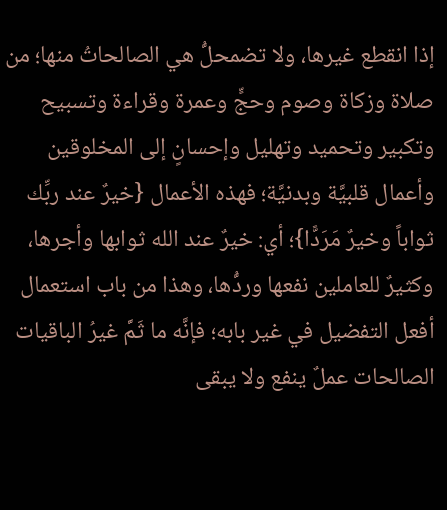إذا انقطع غيرها، ولا تضمحلُّ هي الصالحاتُ منها؛ من صلاة وزكاة وصوم وحجٍّ وعمرة وقراءة وتسبيح وتكبير وتحميد وتهليل وإحسانٍ إلى المخلوقين وأعمال قلبيَّة وبدنيَّة؛ فهذه الأعمال {خيرٌ عند ربِّك ثواباً وخيرٌ مَرَدًّا}؛ أي: خيرٌ عند الله ثوابها وأجرها، وكثيرٌ للعاملين نفعها وردُّها، وهذا من باب استعمال أفعل التفضيل في غير بابه؛ فإنَّه ما ثَمَّ غيرُ الباقيات الصالحات عملٌ ينفع ولا يبقى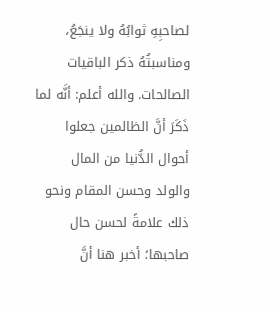لصاحبِهِ ثوابُهُ ولا ينجَعُ، ومناسبتُهُ ذكر الباقيات الصالحات. والله أعلم: أنَّه لما ذَكَرَ أنَّ الظالمين جعلوا أحوال الدُّنيا من المال والولد وحسن المقام ونحو ذلك علامةً لحسن حال صاحبها؛ أخبر هنا أنَّ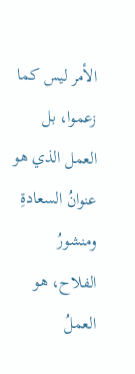الأمر ليس كما زعموا، بل العمل الذي هو عنوانُ السعادةِ ومنشورُ الفلاح، هو العملُ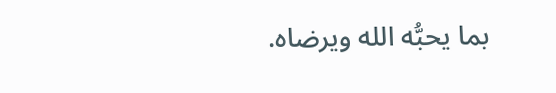بما يحبُّه الله ويرضاه.